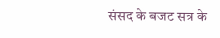संसद के बजट सत्र के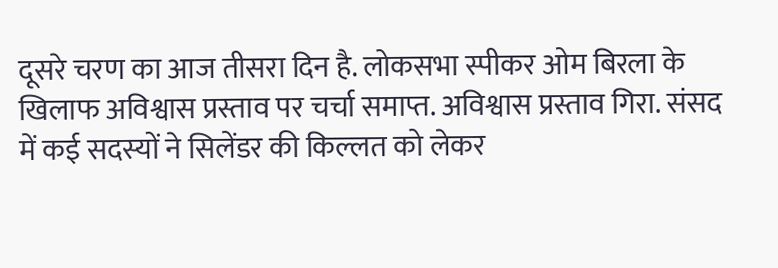दूसरे चरण का आज तीसरा दिन है. लोकसभा स्पीकर ओम बिरला के खिलाफ अविश्वास प्रस्ताव पर चर्चा समाप्त. अविश्वास प्रस्ताव गिरा. संसद में कई सदस्यों ने सिलेंडर की किल्लत को लेकर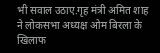भी सवाल उठाए.गृह मंत्री अमित शाह ने लोकसभा अध्यक्ष ओम बिरला के खिलाफ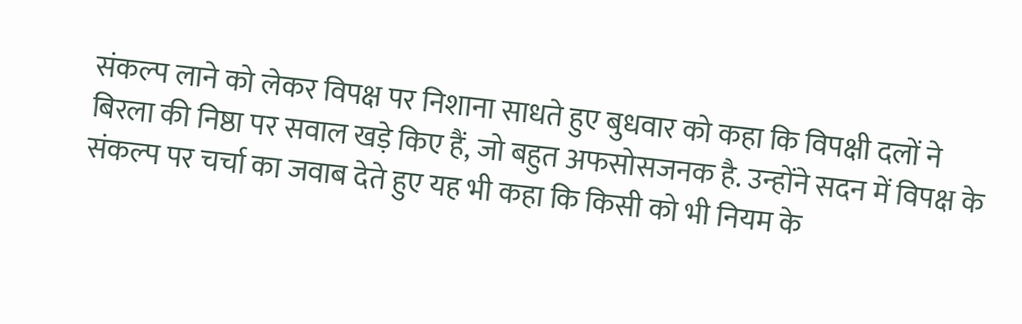संकल्प लाने को लेकर विपक्ष पर निशाना साधते हुए बुधवार को कहा कि विपक्षी दलों ने बिरला की निष्ठा पर सवाल खड़े किए हैं, जो बहुत अफसोसजनक है. उन्होंने सदन में विपक्ष के संकल्प पर चर्चा का जवाब देते हुए यह भी कहा कि किसी को भी नियम के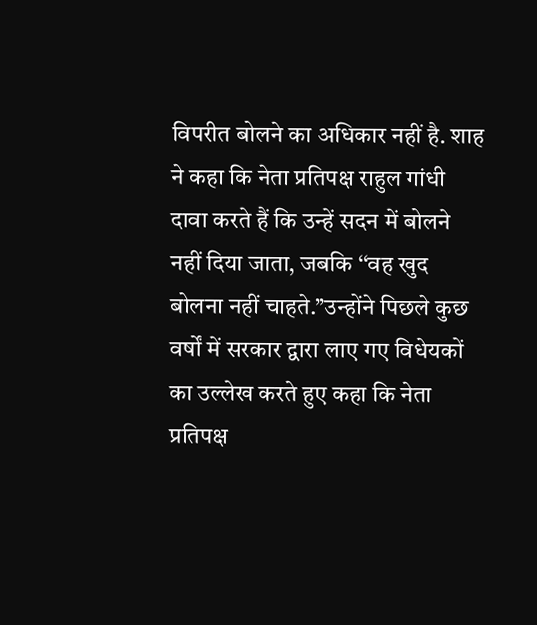विपरीत बोलने का अधिकार नहीं है. शाह ने कहा कि नेता प्रतिपक्ष राहुल गांधी दावा करते हैं कि उन्हें सदन में बोलने नहीं दिया जाता, जबकि ‘‘वह खुद बोलना नहीं चाहते.’’उन्होंने पिछले कुछ वर्षों में सरकार द्वारा लाए गए विधेयकों का उल्लेख करते हुए कहा कि नेता प्रतिपक्ष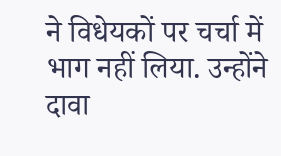ने विधेयकों पर चर्चा में भाग नहीं लिया. उन्होंने दावा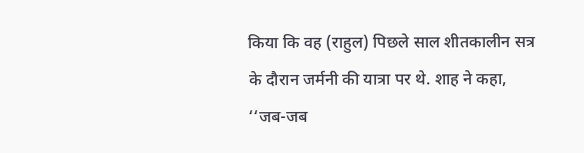किया कि वह (राहुल) पिछले साल शीतकालीन सत्र के दौरान जर्मनी की यात्रा पर थे. शाह ने कहा, ‘‘जब-जब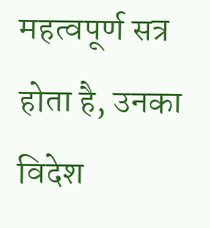महत्वपूर्ण सत्र होता है, उनका विदेश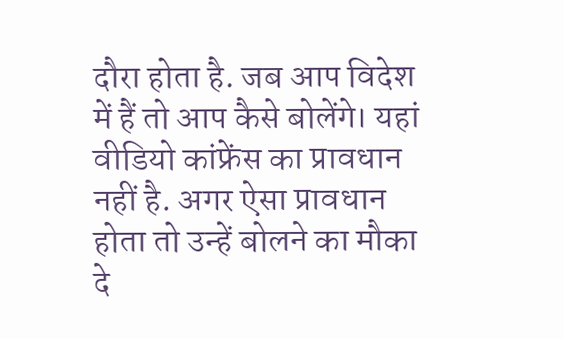दौरा होता है. जब आप विदेश में हैं तो आप कैसे बोलेंगे। यहां वीडियो कांफ्रेंस का प्रावधान नहीं है. अगर ऐसा प्रावधान होता तो उन्हें बोलने का मौका दे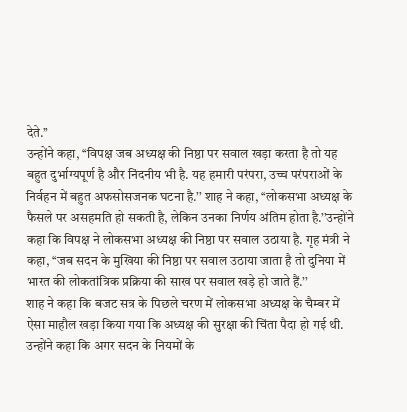देते.’’
उन्होंने कहा, ‘‘विपक्ष जब अध्यक्ष की निष्ठा पर सवाल खड़ा करता है तो यह बहुत दुर्भाग्यपूर्ण है और निंदनीय भी है. यह हमारी परंपरा, उच्च परंपराओं के निर्वहन में बहुत अफसोसजनक घटना है.’’ शाह ने कहा, ‘‘लोकसभा अध्यक्ष के फैसले पर असहमति हो सकती है, लेकिन उनका निर्णय अंतिम होता है.’’उन्होंने कहा कि विपक्ष ने लोकसभा अध्यक्ष की निष्ठा पर सवाल उठाया है. गृह मंत्री ने कहा, ‘‘जब सदन के मुखिया की निष्ठा पर सवाल उठाया जाता है तो दुनिया में भारत की लोकतांत्रिक प्रक्रिया की साख पर सवाल खड़े हो जाते हैं.’’
शाह ने कहा कि बजट सत्र के पिछले चरण में लोकसभा अध्यक्ष के चैम्बर में ऐसा माहौल खड़ा किया गया कि अध्यक्ष की सुरक्षा की चिंता पैदा हो गई थी. उन्होंने कहा कि अगर सदन के नियमों के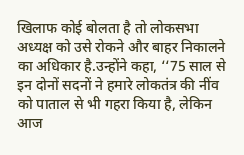खिलाफ कोई बोलता है तो लोकसभा अध्यक्ष को उसे रोकने और बाहर निकालने का अधिकार है.उन्होंने कहा, ‘‘75 साल से इन दोनों सदनों ने हमारे लोकतंत्र की नींव को पाताल से भी गहरा किया है, लेकिन आज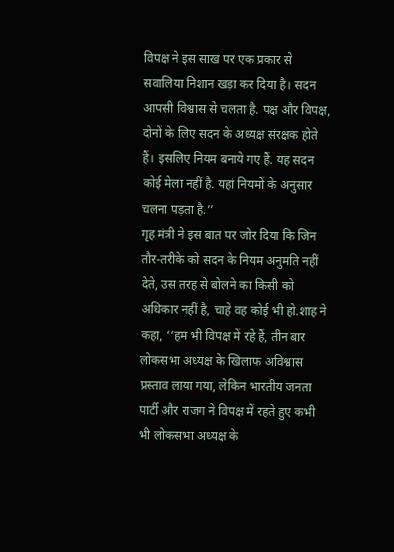विपक्ष ने इस साख पर एक प्रकार से सवालिया निशान खड़ा कर दिया है। सदन आपसी विश्वास से चलता है. पक्ष और विपक्ष, दोनों के लिए सदन के अध्यक्ष संरक्षक होते हैं। इसलिए नियम बनाये गए हैं. यह सदन कोई मेला नहीं है. यहां नियमों के अनुसार चलना पड़ता है.’’
गृह मंत्री ने इस बात पर जोर दिया कि जिन तौर-तरीके को सदन के नियम अनुमति नहीं देते, उस तरह से बोलने का किसी को अधिकार नहीं है, चाहे वह कोई भी हो.शाह ने कहा, ‘‘हम भी विपक्ष में रहे हैं, तीन बार लोकसभा अध्यक्ष के खिलाफ अविश्वास प्रस्ताव लाया गया, लेकिन भारतीय जनता पार्टी और राजग ने विपक्ष में रहते हुए कभी भी लोकसभा अध्यक्ष के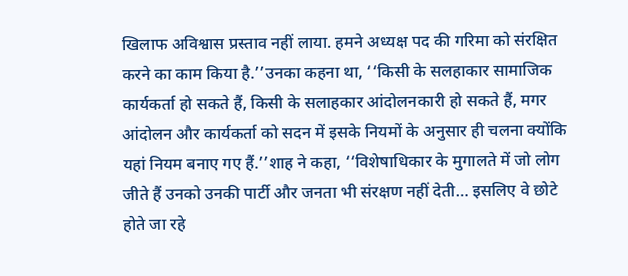खिलाफ अविश्वास प्रस्ताव नहीं लाया. हमने अध्यक्ष पद की गरिमा को संरक्षित करने का काम किया है.’’उनका कहना था, ‘‘किसी के सलहाकार सामाजिक कार्यकर्ता हो सकते हैं, किसी के सलाहकार आंदोलनकारी हो सकते हैं, मगर आंदोलन और कार्यकर्ता को सदन में इसके नियमों के अनुसार ही चलना क्योंकि यहां नियम बनाए गए हैं.’’शाह ने कहा, ‘‘विशेषाधिकार के मुगालते में जो लोग जीते हैं उनको उनकी पार्टी और जनता भी संरक्षण नहीं देती… इसलिए वे छोटे होते जा रहे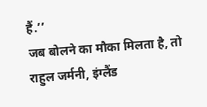हैं.’’
जब बोलने का मौका मिलता है, तो राहुल जर्मनी, इंग्लैंड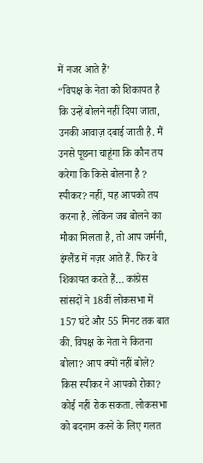में नजर आते हैं’
“विपक्ष के नेता को शिकायत है कि उन्हें बोलने नहीं दिया जाता, उनकी आवाज़ दबाई जाती है. मैं उनसे पूछना चाहूंगा कि कौन तय करेगा कि किसे बोलना है ? स्पीकर? नहीं, यह आपको तय करना है. लेकिन जब बोलने का मौका मिलता है, तो आप जर्मनी, इंग्लैंड में नज़र आते हैं. फिर वे शिकायत करते हैं… कांग्रेस सांसदों ने 18वीं लोकसभा में 157 घंटे और 55 मिनट तक बात की. विपक्ष के नेता ने कितना बोला? आप क्यों नहीं बोले? किस स्पीकर ने आपको रोका? कोई नहीं रोक सकता. लोकसभा को बदनाम करने के लिए गलत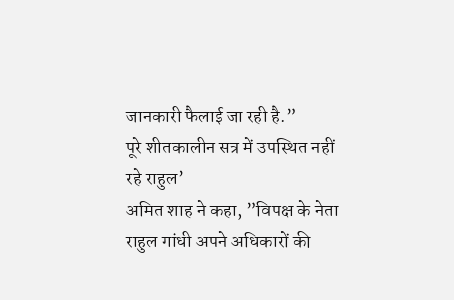जानकारी फैलाई जा रही है.”
पूरे शीतकालीन सत्र में उपस्थित नहीं रहे राहुल’
अमित शाह ने कहा, ”विपक्ष के नेता राहुल गांधी अपने अधिकारों की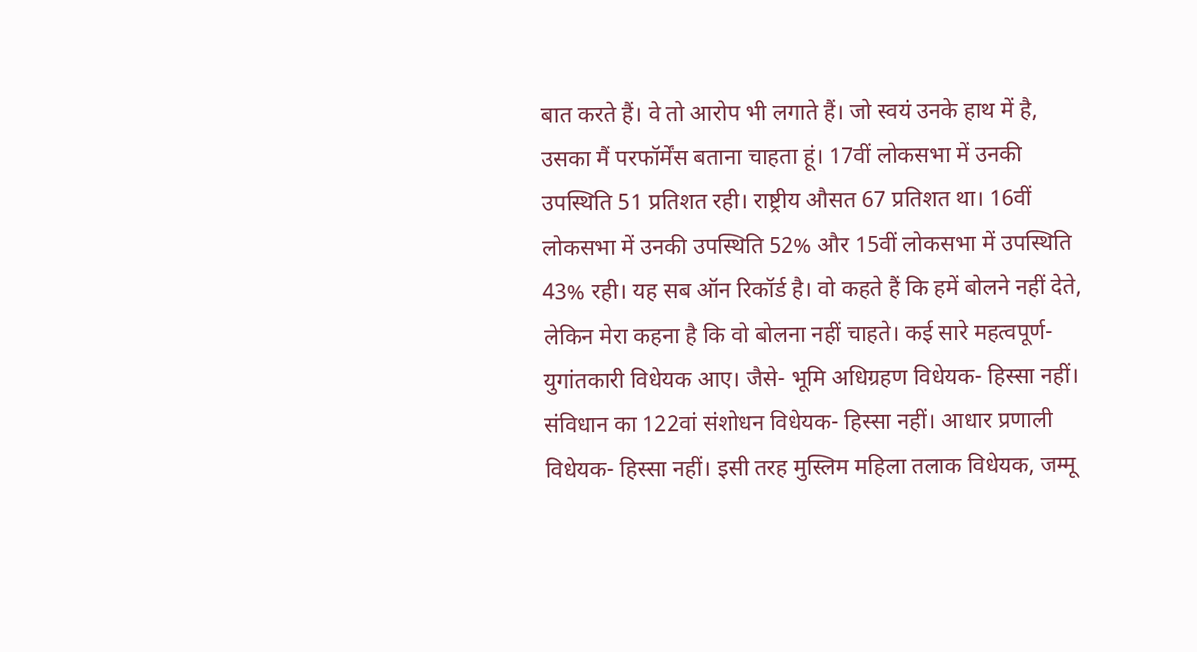बात करते हैं। वे तो आरोप भी लगाते हैं। जो स्वयं उनके हाथ में है, उसका मैं परफॉर्मेंस बताना चाहता हूं। 17वीं लोकसभा में उनकी उपस्थिति 51 प्रतिशत रही। राष्ट्रीय औसत 67 प्रतिशत था। 16वीं लोकसभा में उनकी उपस्थिति 52% और 15वीं लोकसभा में उपस्थिति 43% रही। यह सब ऑन रिकॉर्ड है। वो कहते हैं कि हमें बोलने नहीं देते, लेकिन मेरा कहना है कि वो बोलना नहीं चाहते। कई सारे महत्वपूर्ण-युगांतकारी विधेयक आए। जैसे- भूमि अधिग्रहण विधेयक- हिस्सा नहीं। संविधान का 122वां संशोधन विधेयक- हिस्सा नहीं। आधार प्रणाली विधेयक- हिस्सा नहीं। इसी तरह मुस्लिम महिला तलाक विधेयक, जम्मू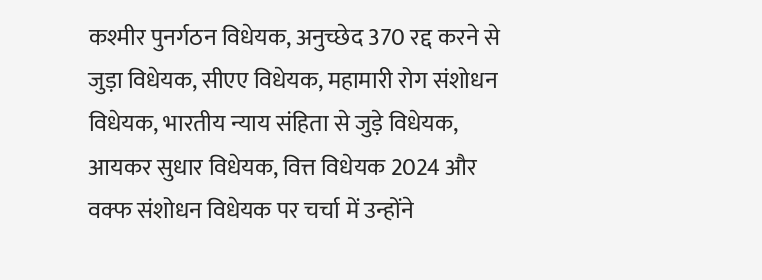कश्मीर पुनर्गठन विधेयक, अनुच्छेद 370 रद्द करने से जुड़ा विधेयक, सीएए विधेयक, महामारी रोग संशोधन विधेयक, भारतीय न्याय संहिता से जुड़े विधेयक, आयकर सुधार विधेयक, वित्त विधेयक 2024 और वक्फ संशोधन विधेयक पर चर्चा में उन्होंने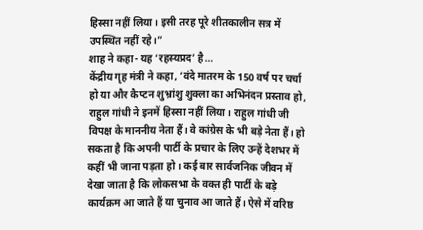हिस्सा नहीं लिया। इसी तरह पूरे शीतकालीन सत्र में उपस्थित नहीं रहे।”
शाह ने कहा- यह ‘रहस्यप्रद’ है…
केंद्रीय गृह मंत्री ने कहा, ‘वंदे मातरम के 150 वर्ष पर चर्चा हो या और कैप्टन शुभ्रांशु शुक्ला का अभिनंदन प्रस्ताव हो, राहुल गांधी ने इनमें हिस्सा नहीं लिया। राहुल गांधी जी विपक्ष के माननीय नेता हैं। वे कांग्रेस के भी बड़े नेता हैं। हो सकता है कि अपनी पार्टी के प्रचार के लिए उन्हें देशभर में कहीं भी जाना पड़ता हो। कई बार सार्वजनिक जीवन में देखा जाता है कि लोकसभा के वक्त ही पार्टी के बड़े कार्यक्रम आ जाते हैं या चुनाव आ जाते हैं। ऐसे में वरिष्ठ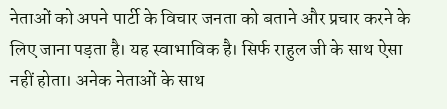नेताओं को अपने पार्टी के विचार जनता को बताने और प्रचार करने के लिए जाना पड़ता है। यह स्वाभाविक है। सिर्फ राहुल जी के साथ ऐसा नहीं होता। अनेक नेताओं के साथ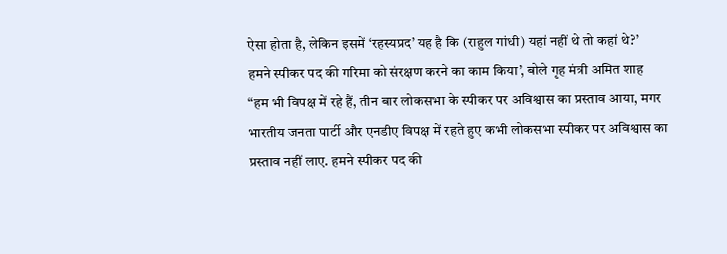ऐसा होता है, लेकिन इसमें ‘रहस्यप्रद’ यह है कि (राहुल गांधी) यहां नहीं थे तो कहां थे?’
हमने स्पीकर पद की गरिमा को संरक्षण करने का काम किया’, बोले गृह मंत्री अमित शाह
“हम भी विपक्ष में रहे हैं, तीन बार लोकसभा के स्पीकर पर अविश्वास का प्रस्ताव आया, मगर भारतीय जनता पार्टी और एनडीए विपक्ष में रहते हुए कभी लोकसभा स्पीकर पर अविश्वास का प्रस्ताव नहीं लाए. हमने स्पीकर पद की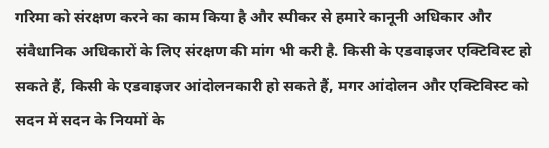गरिमा को संरक्षण करने का काम किया है और स्पीकर से हमारे कानूनी अधिकार और संवैधानिक अधिकारों के लिए संरक्षण की मांग भी करी है. किसी के एडवाइजर एक्टिविस्ट हो सकते हैं, किसी के एडवाइजर आंदोलनकारी हो सकते हैं, मगर आंदोलन और एक्टिविस्ट को सदन में सदन के नियमों के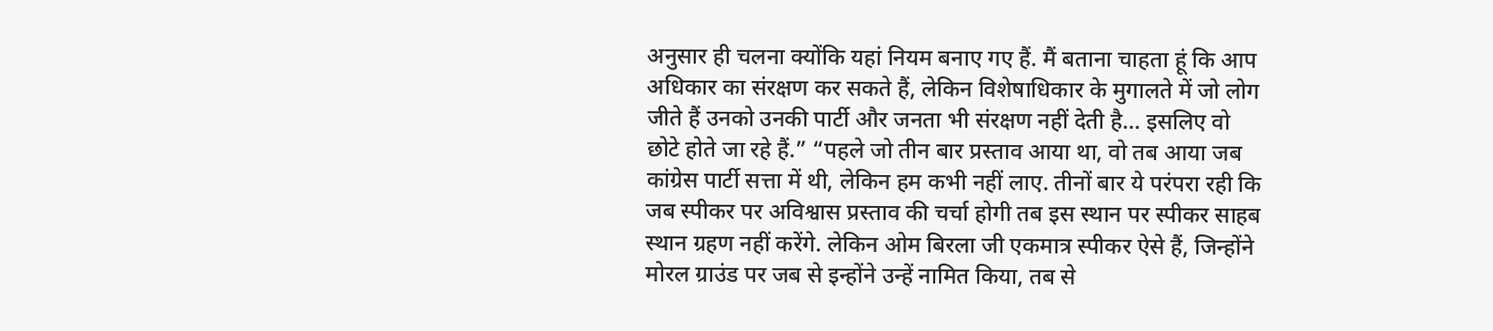अनुसार ही चलना क्योंकि यहां नियम बनाए गए हैं. मैं बताना चाहता हूं कि आप अधिकार का संरक्षण कर सकते हैं, लेकिन विशेषाधिकार के मुगालते में जो लोग जीते हैं उनको उनकी पार्टी और जनता भी संरक्षण नहीं देती है… इसलिए वो छोटे होते जा रहे हैं.” “पहले जो तीन बार प्रस्ताव आया था, वो तब आया जब कांग्रेस पार्टी सत्ता में थी, लेकिन हम कभी नहीं लाए. तीनों बार ये परंपरा रही कि जब स्पीकर पर अविश्वास प्रस्ताव की चर्चा होगी तब इस स्थान पर स्पीकर साहब स्थान ग्रहण नहीं करेंगे. लेकिन ओम बिरला जी एकमात्र स्पीकर ऐसे हैं, जिन्होंने मोरल ग्राउंड पर जब से इन्होंने उन्हें नामित किया, तब से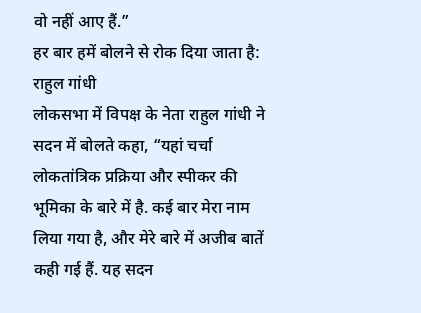वो नहीं आए हैं.”
हर बार हमें बोलने से रोक दिया जाता है: राहुल गांधी
लोकसभा में विपक्ष के नेता राहुल गांधी ने सदन में बोलते कहा, “यहां चर्चा लोकतांत्रिक प्रक्रिया और स्पीकर की भूमिका के बारे में है. कई बार मेरा नाम लिया गया है, और मेरे बारे में अजीब बातें कही गई हैं. यह सदन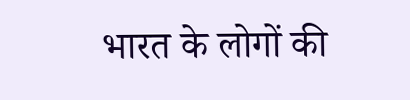भारत के लोगों की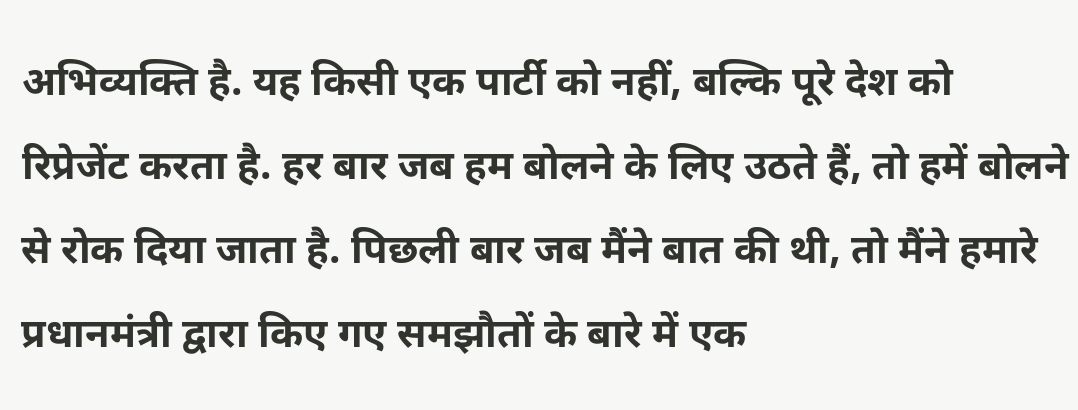अभिव्यक्ति है. यह किसी एक पार्टी को नहीं, बल्कि पूरे देश को रिप्रेजेंट करता है. हर बार जब हम बोलने के लिए उठते हैं, तो हमें बोलने से रोक दिया जाता है. पिछली बार जब मैंने बात की थी, तो मैंने हमारे प्रधानमंत्री द्वारा किए गए समझौतों के बारे में एक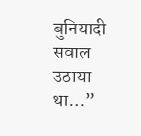बुनियादी सवाल उठाया था…”